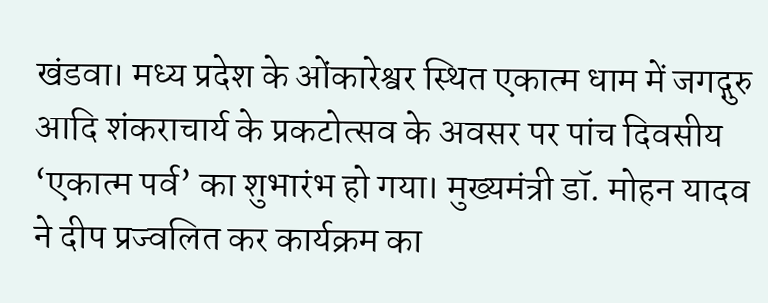खंडवा। मध्य प्रदेश के ओंकारेश्वर स्थित एकात्म धाम में जगद्गुरु आदि शंकराचार्य के प्रकटोत्सव के अवसर पर पांच दिवसीय ‘एकात्म पर्व’ का शुभारंभ हो गया। मुख्यमंत्री डॉ. मोहन यादव ने दीप प्रज्वलित कर कार्यक्रम का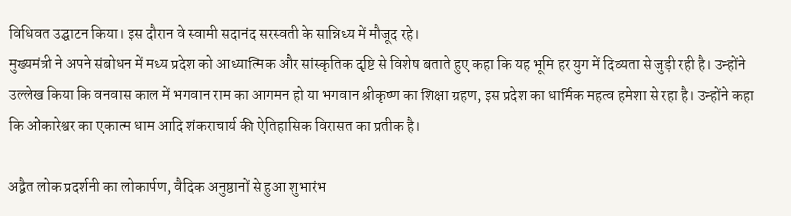विधिवत उद्घाटन किया। इस दौरान वे स्वामी सदानंद सरस्वती के सान्निध्य में मौजूद रहे।
मुख्यमंत्री ने अपने संबोधन में मध्य प्रदेश को आध्यात्मिक और सांस्कृतिक दृष्टि से विशेष बताते हुए कहा कि यह भूमि हर युग में दिव्यता से जुड़ी रही है। उन्होंने उल्लेख किया कि वनवास काल में भगवान राम का आगमन हो या भगवान श्रीकृष्ण का शिक्षा ग्रहण, इस प्रदेश का धार्मिक महत्व हमेशा से रहा है। उन्होंने कहा कि ओंकारेश्वर का एकात्म धाम आदि शंकराचार्य की ऐतिहासिक विरासत का प्रतीक है।

अद्वैत लोक प्रदर्शनी का लोकार्पण, वैदिक अनुष्ठानों से हुआ शुभारंभ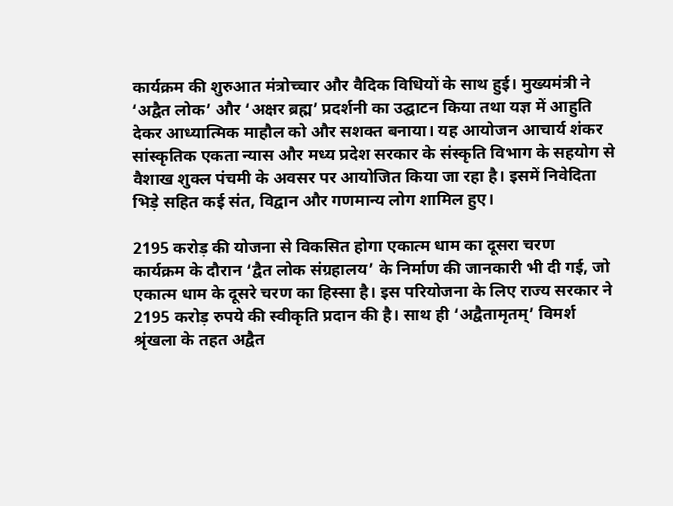कार्यक्रम की शुरुआत मंत्रोच्चार और वैदिक विधियों के साथ हुई। मुख्यमंत्री ने ‘अद्वैत लोक’ और ‘अक्षर ब्रह्म’ प्रदर्शनी का उद्घाटन किया तथा यज्ञ में आहुति देकर आध्यात्मिक माहौल को और सशक्त बनाया। यह आयोजन आचार्य शंकर सांस्कृतिक एकता न्यास और मध्य प्रदेश सरकार के संस्कृति विभाग के सहयोग से वैशाख शुक्ल पंचमी के अवसर पर आयोजित किया जा रहा है। इसमें निवेदिता भिड़े सहित कई संत, विद्वान और गणमान्य लोग शामिल हुए।

2195 करोड़ की योजना से विकसित होगा एकात्म धाम का दूसरा चरण
कार्यक्रम के दौरान ‘द्वैत लोक संग्रहालय’ के निर्माण की जानकारी भी दी गई, जो एकात्म धाम के दूसरे चरण का हिस्सा है। इस परियोजना के लिए राज्य सरकार ने 2195 करोड़ रुपये की स्वीकृति प्रदान की है। साथ ही ‘अद्वैतामृतम्’ विमर्श श्रृंखला के तहत अद्वैत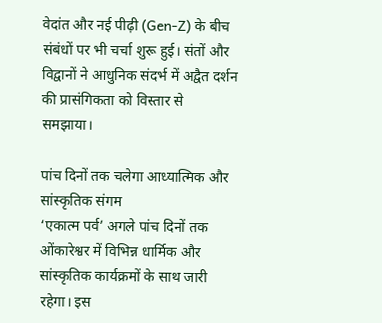वेदांत और नई पीढ़ी (Gen-Z) के बीच संबंधों पर भी चर्चा शुरू हुई। संतों और विद्वानों ने आधुनिक संदर्भ में अद्वैत दर्शन की प्रासंगिकता को विस्तार से समझाया।

पांच दिनों तक चलेगा आध्यात्मिक और सांस्कृतिक संगम
‘एकात्म पर्व’ अगले पांच दिनों तक ओंकारेश्वर में विभिन्न धार्मिक और सांस्कृतिक कार्यक्रमों के साथ जारी रहेगा। इस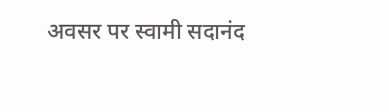अवसर पर स्वामी सदानंद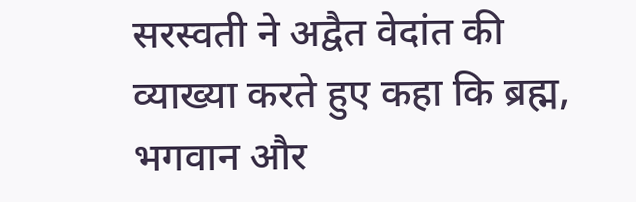सरस्वती ने अद्वैत वेदांत की व्याख्या करते हुए कहा कि ब्रह्म, भगवान और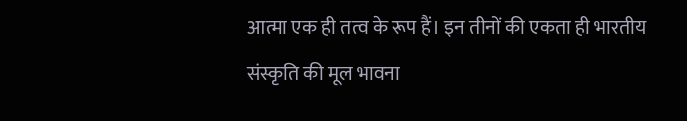आत्मा एक ही तत्व के रूप हैं। इन तीनों की एकता ही भारतीय संस्कृति की मूल भावना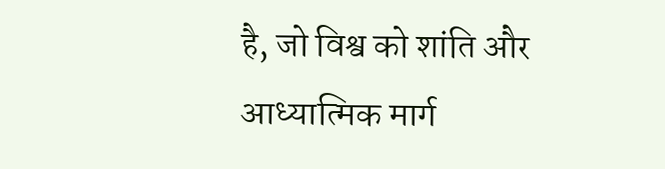है, जो विश्व को शांति और आध्यात्मिक मार्ग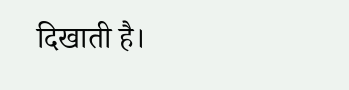दिखाती है।